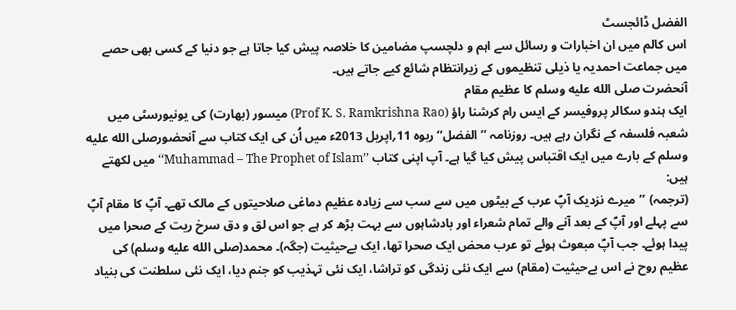الفضل ڈائجسٹ
اس کالم میں ان اخبارات و رسائل سے اہم و دلچسپ مضامین کا خلاصہ پیش کیا جاتا ہے جو دنیا کے کسی بھی حصے میں جماعت احمدیہ یا ذیلی تنظیموں کے زیرانتظام شائع کیے جاتے ہیں۔
آنحضرت صلى الله عليه وسلم کا عظیم مقام
ایک ہندو سکالر پروفیسر کے ایس رام کرشنا راؤ (Prof K. S. Ramkrishna Rao) میسور (بھارت) کی یونیورسٹی میں شعبہ فلسفہ کے نگران رہے ہیں۔ روزنامہ ’’الفضل‘‘ ربوہ 11؍اپریل 2013ء میں اُن کی ایک کتاب سے آنحضورصلى الله عليه وسلم کے بارے میں ایک اقتباس پیش کیا گیا ہے۔ آپ اپنی کتاب ’’Muhammad – The Prophet of Islam‘‘ میں لکھتے ہیں:
(ترجمہ) ’’میرے نزدیک آپؐ عرب کے بیٹوں میں سے سب سے زیادہ عظیم دماغی صلاحیتوں کے مالک تھے۔ آپؐ کا مقام آپؐ سے پہلے اور آپؐ کے بعد آنے والے تمام شعراء اور بادشاہوں سے بہت بڑھ کر ہے جو اس لق و دق سرخ ریت کے صحرا میں پیدا ہوئے۔ جب آپؐ مبعوث ہوئے تو عرب محض ایک صحرا تھا، ایک بےحیثیت (جگہ)۔ محمد(صلى الله عليه وسلم) کی عظیم روح نے اس بےحیثیت (مقام) سے ایک نئی زندگی کو تراشا، ایک نئی تہذیب کو جنم دیا، ایک نئی سلطنت کی بنیاد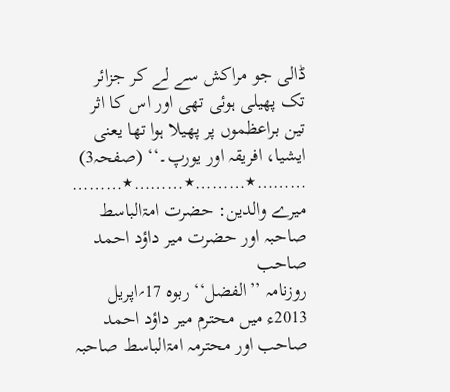ڈالی جو مراکش سے لے کر جزائر تک پھیلی ہوئی تھی اور اس کا اثر تین براعظموں پر پھیلا ہوا تھا یعنی ایشیا، افریقہ اور یورپ۔‘‘ (صفحہ3)
………٭………٭………٭………
میرے والدین: حضرت امۃالباسط صاحبہ اور حضرت میر داؤد احمد صاحب
روزنامہ ’’الفضل‘‘ ربوہ 17؍اپریل 2013ء میں محترم میر داؤد احمد صاحب اور محترمہ امۃالباسط صاحبہ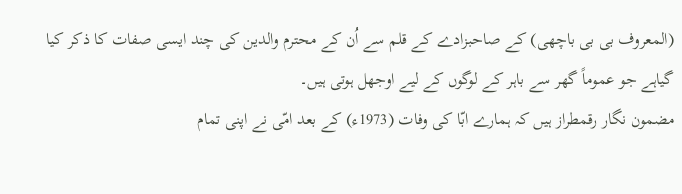(المعروف بی بی باچھی) کے صاحبزادے کے قلم سے اُن کے محترم والدین کی چند ایسی صفات کا ذکر کیا گیاہے جو عموماً گھر سے باہر کے لوگوں کے لیے اوجھل ہوتی ہیں۔
مضمون نگار رقمطراز ہیں کہ ہمارے ابّا کی وفات (1973ء) کے بعد امّی نے اپنی تمام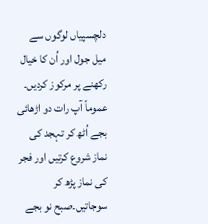دلچسپیاں لوگوں سے میل جول اور اُن کا خیال رکھنے پر مرکوز کردیں۔ عموماً آپ رات دو اڑھائی بجے اُٹھ کر تہجد کی نماز شروع کرتیں اور فجر کی نماز پڑھ کر سوجاتیں۔صبح نو بجے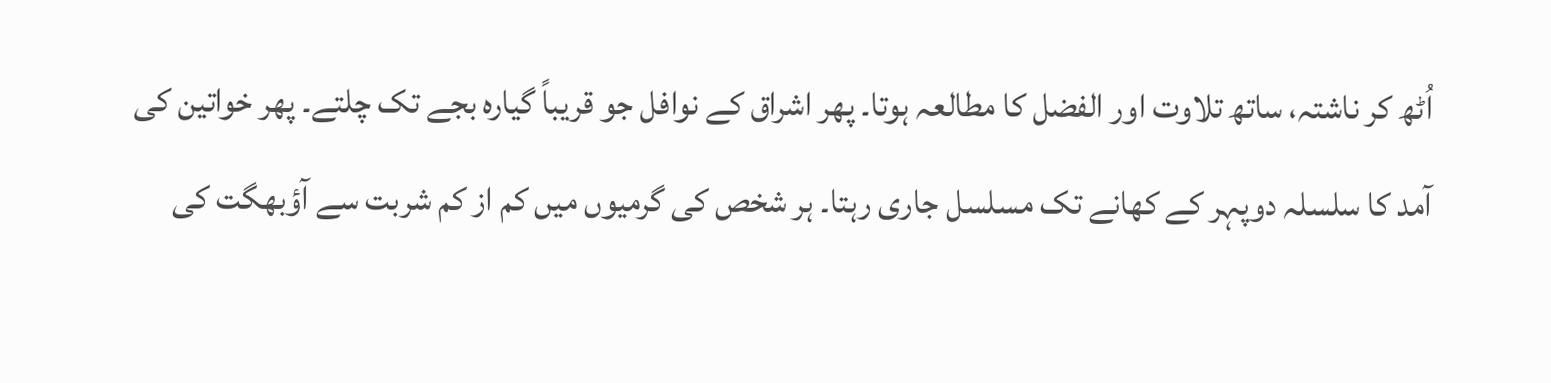اُٹھ کر ناشتہ، ساتھ تلاوت اور الفضل کا مطالعہ ہوتا۔ پھر اشراق کے نوافل جو قریباً گیارہ بجے تک چلتے۔ پھر خواتین کی آمد کا سلسلہ دوپہر کے کھانے تک مسلسل جاری رہتا۔ ہر شخص کی گرمیوں میں کم از کم شربت سے آؤبھگت کی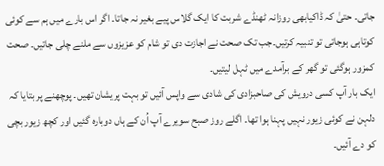جاتی۔ حتیٰ کہ ڈاکیابھی روزانہ ٹھنڈے شربت کا ایک گلاس پیے بغیر نہ جاتا۔ اگر اس بارے میں ہم سے کوئی کوتاہی ہوجاتی تو تنبیہ کرتیں۔جب تک صحت نے اجازت دی تو شام کو عزیزوں سے ملنے چلی جاتیں۔ صحت کمزور ہوگئی تو گھر کے برآمدے میں ٹہل لیتیں۔
ایک بار آپ کسی درویش کی صاحبزادی کی شادی سے واپس آئیں تو بہت پریشان تھیں۔ پوچھنے پر بتایا کہ دلہن نے کوئی زیور نہیں پہنا ہوا تھا۔ اگلے روز صبح سویرے آپ اُن کے ہاں دوبارہ گئیں اور کچھ زیور بچی کو دے آئیں۔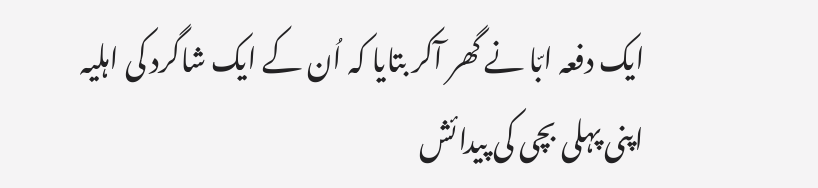ایک دفعہ ابّا نے گھر آکر بتایا کہ اُن کے ایک شاگرد کی اہلیہ اپنی پہلی بچی کی پیدائش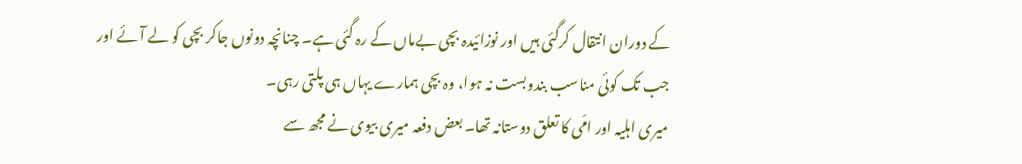کے دوران انتقال کرگئی ہیں اور نوزائیدہ بچی بےماں کے رہ گئی ہے۔ چنانچہ دونوں جاکر بچی کو لے آئے اور جب تک کوئی مناسب بندوبست نہ ہوا، وہ بچی ہمارے یہاں ہی پلتی رہی۔
میری اہلیہ اور امّی کا تعلق دوستانہ تھا۔ بعض دفعہ میری بیوی نے مجھ سے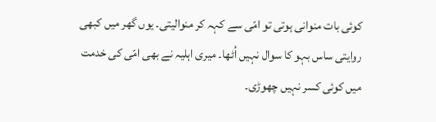کوئی بات منوانی ہوتی تو امّی سے کہہ کر منوالیتی۔ یوں گھر میں کبھی روایتی ساس بہو کا سوال نہیں اُٹھا۔ میری اہلیہ نے بھی امّی کی خدمت میں کوئی کسر نہیں چھوڑی۔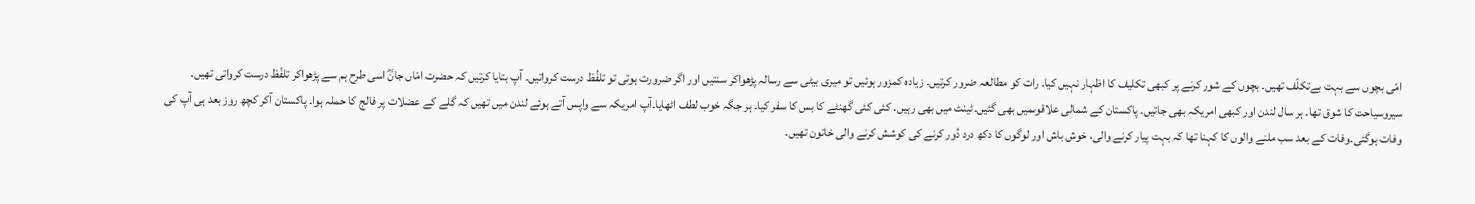امّی بچوں سے بہت بےتکلّف تھیں۔ بچوں کے شور کرنے پر کبھی تکلیف کا اظہار نہیں کیا۔ رات کو مطالعہ ضرور کرتیں۔ زیادہ کمزور ہوئیں تو میری بیٹی سے رسالہ پڑھواکر سنتیں اور اگر ضرورت ہوتی تو تلفُظ درست کرواتیں۔ آپ بتایا کرتیں کہ حضرت امّاں جانؓ اسی طرح ہم سے پڑھواکر تلفّظ درست کرواتی تھیں۔
سیروسیاحت کا شوق تھا۔ ہر سال لندن اور کبھی امریکہ بھی جاتیں۔ پاکستان کے شمالی علاقوںمیں بھی گئیں۔ٹینٹ میں بھی رہیں۔ کئی کئی گھنٹے کا بس کا سفر کیا۔ ہر جگہ خوب لطف اٹھایا۔آپ امریکہ سے واپس آتے ہوئے لندن میں تھیں کہ گلے کے عضلات پر فالج کا حملہ ہوا۔ پاکستان آکر کچھ روز بعد ہی آپ کی وفات ہوگئی۔وفات کے بعد سب ملنے والوں کا کہنا تھا کہ بہت پیار کرنے والی، خوش باش اور لوگوں کا دکھ درد دُور کرنے کی کوشش کرنے والی خاتون تھیں۔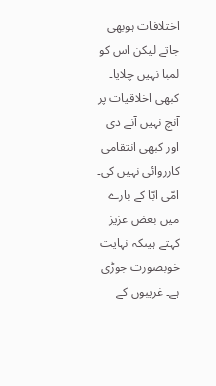اختلافات ہوبھی جاتے لیکن اس کو لمبا نہیں چلایا۔ کبھی اخلاقیات پر آنچ نہیں آنے دی اور کبھی انتقامی کارروائی نہیں کی۔
امّی ابّا کے بارے میں بعض عزیز کہتے ہیںکہ نہایت خوبصورت جوڑی ہے۔ غریبوں کے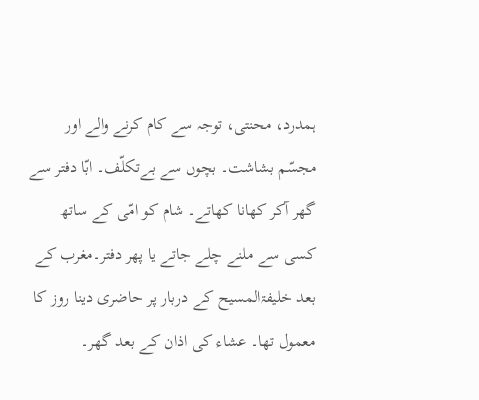ہمدرد، محنتی، توجہ سے کام کرنے والے اور مجسّم بشاشت۔ بچوں سے بےتکلّف۔ ابّا دفتر سے گھر آکر کھانا کھاتے۔ شام کو امّی کے ساتھ کسی سے ملنے چلے جاتے یا پھر دفتر۔مغرب کے بعد خلیفۃالمسیح کے دربار پر حاضری دینا روز کا معمول تھا۔ عشاء کی اذان کے بعد گھر۔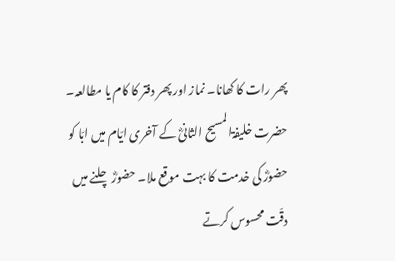پھر رات کا کھانا۔ نماز اور پھر دفتر کا کام یا مطالعہ۔
حضرت خلیفۃالمسیح الثانیؓ کے آخری ایّام میں ابّا کو حضورؓ کی خدمت کا بہت موقع ملا۔ حضورؓ چلنے میں دقّت محسوس کرتے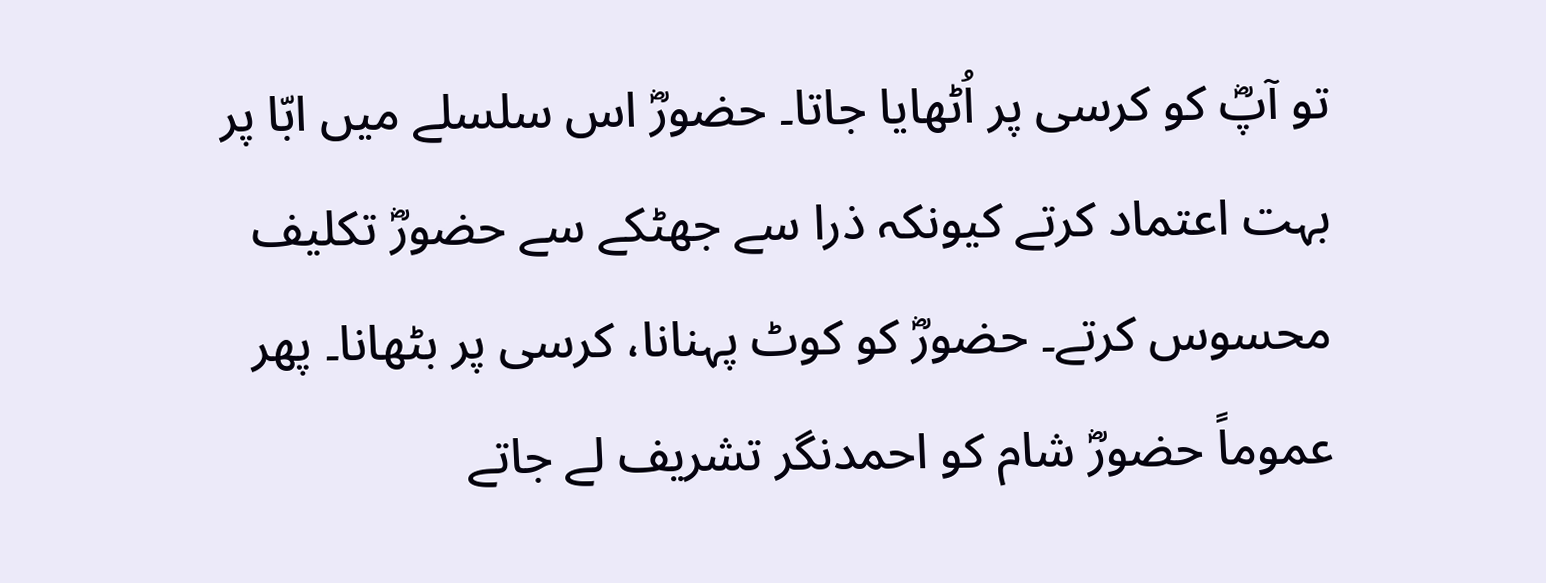تو آپؓ کو کرسی پر اُٹھایا جاتا۔ حضورؓ اس سلسلے میں ابّا پر بہت اعتماد کرتے کیونکہ ذرا سے جھٹکے سے حضورؓ تکلیف محسوس کرتے۔ حضورؓ کو کوٹ پہنانا، کرسی پر بٹھانا۔ پھر عموماً حضورؓ شام کو احمدنگر تشریف لے جاتے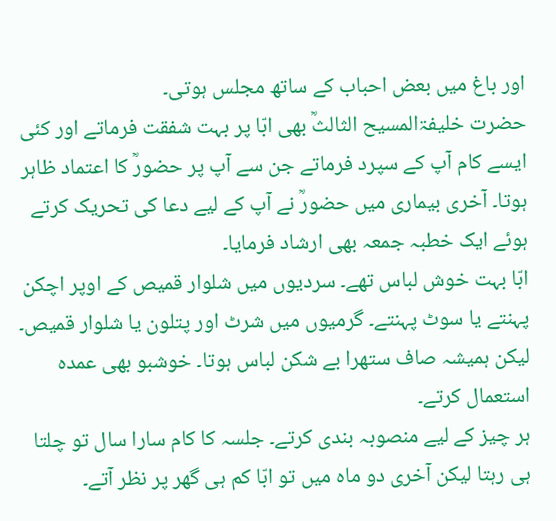اور باغ میں بعض احباب کے ساتھ مجلس ہوتی۔
حضرت خلیفۃالمسیح الثالثؒ بھی ابّا پر بہت شفقت فرماتے اور کئی ایسے کام آپ کے سپرد فرماتے جن سے آپ پر حضورؒ کا اعتماد ظاہر ہوتا۔ آخری بیماری میں حضورؒ نے آپ کے لیے دعا کی تحریک کرتے ہوئے ایک خطبہ جمعہ بھی ارشاد فرمایا۔
ابّا بہت خوش لباس تھے۔ سردیوں میں شلوار قمیص کے اوپر اچکن پہنتے یا سوٹ پہنتے۔ گرمیوں میں شرٹ اور پتلون یا شلوار قمیص۔ لیکن ہمیشہ صاف ستھرا بے شکن لباس ہوتا۔ خوشبو بھی عمدہ استعمال کرتے۔
ہر چیز کے لیے منصوبہ بندی کرتے۔ جلسہ کا کام سارا سال تو چلتا ہی رہتا لیکن آخری دو ماہ میں تو ابّا کم ہی گھر پر نظر آتے۔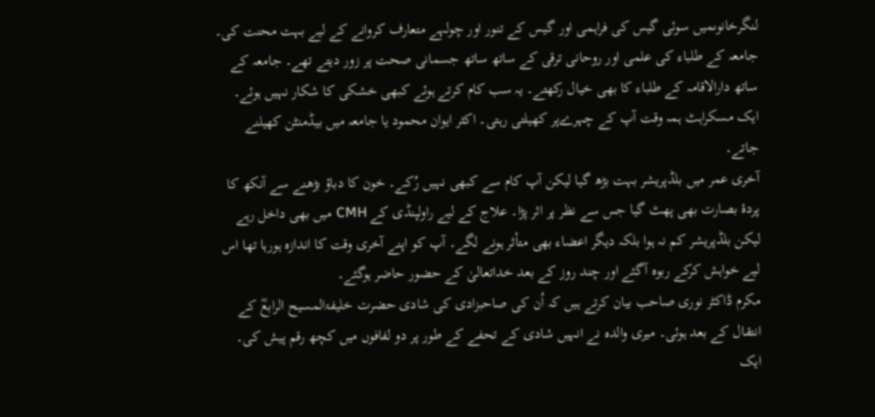لنگرخانوںمیں سوئی گیس کی فراہمی اور گیس کے تنور اور چولہے متعارف کروانے کے لیے بہت محنت کی۔ جامعہ کے طلباء کی علمی اور روحانی ترقی کے ساتھ ساتھ جسمانی صحت پر زور دیتے تھے۔ جامعہ کے ساتھ دارالاقامہ کے طلباء کا بھی خیال رکھتے۔ یہ سب کام کرتے ہوئے کبھی خشکی کا شکار نہیں ہوئے۔ ایک مسکراہٹ ہمہ وقت آپ کے چہرےپر کھیلتی رہتی۔ اکثر ایوان محمود یا جامعہ میں بیڈمنٹن کھیلنے جاتے۔
آخری عمر میں بلڈپریشر بہت بڑھ گیا لیکن آپ کام سے کبھی نہیں رُکے۔ خون کا دباؤ بڑھنے سے آنکھ کا پردۂ بصارت بھی پھٹ گیا جس سے نظر پر اثر پڑا۔ علاج کے لیے راولپنڈی کے CMH میں بھی داخل رہے لیکن بلڈپریشر کم نہ ہوا بلکہ دیگر اعضاء بھی متأثر ہونے لگے۔ آپ کو اپنے آخری وقت کا اندازہ ہورہا تھا اس لیے خواہش کرکے ربوہ آگئے اور چند روز کے بعد خداتعالیٰ کے حضور حاضر ہوگئے۔
مکرم ڈاکٹر نوری صاحب بیان کرتے ہیں کہ اُن کی صاحبزادی کی شادی حضرت خلیفۃالمسیح الرابعؓ کے انتقال کے بعد ہوئی۔ میری والدہ نے انہیں شادی کے تحفے کے طور پر دو لفافوں میں کچھ رقم پیش کی۔ ایک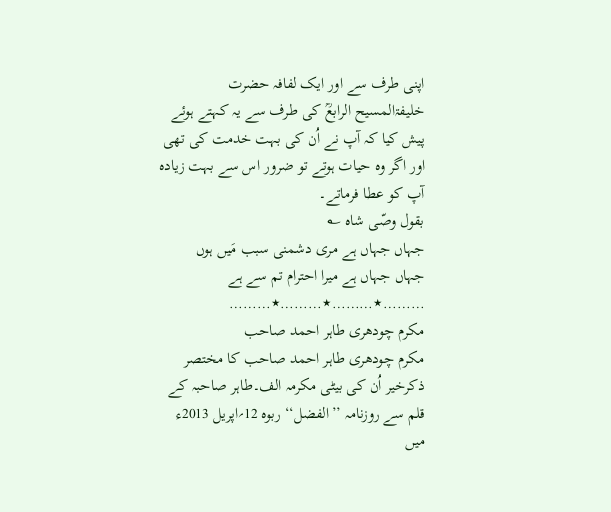اپنی طرف سے اور ایک لفافہ حضرت خلیفۃالمسیح الرابعؒ کی طرف سے یہ کہتے ہوئے پیش کیا کہ آپ نے اُن کی بہت خدمت کی تھی اور اگر وہ حیات ہوتے تو ضرور اس سے بہت زیادہ آپ کو عطا فرماتے۔
بقول وصّی شاہ ؎
جہاں جہاں ہے مری دشمنی سبب مَیں ہوں
جہاں جہاں ہے میرا احترام تم سے ہے
………٭………٭………٭………
مکرم چودھری طاہر احمد صاحب
مکرم چودھری طاہر احمد صاحب کا مختصر ذکرخیر اُن کی بیٹی مکرمہ الف۔طاہر صاحبہ کے قلم سے روزنامہ ’’الفضل‘‘ ربوہ 12؍اپریل 2013ء میں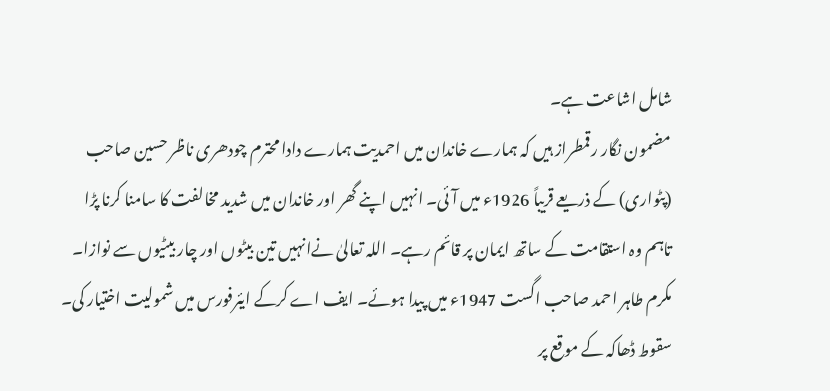شامل اشاعت ہے۔
مضمون نگار رقمطراز ہیں کہ ہمارے خاندان میں احمدیت ہمارے دادا محترم چودھری ناظر حسین صاحب (پٹواری) کے ذریعے قریباً 1926ء میں آئی۔ انہیں اپنے گھر اور خاندان میں شدید مخالفت کا سامنا کرنا پڑا تاہم وہ استقامت کے ساتھ ایمان پر قائم رہے۔ اللہ تعالیٰ نےانہیں تین بیٹوں اور چار بیٹیوں سے نوازا۔
مکرم طاہر احمد صاحب اگست 1947ء میں پیدا ہوئے۔ ایف اے کرکے ایئرفورس میں شمولیت اختیار کی۔ سقوط ڈھاکہ کے موقع پر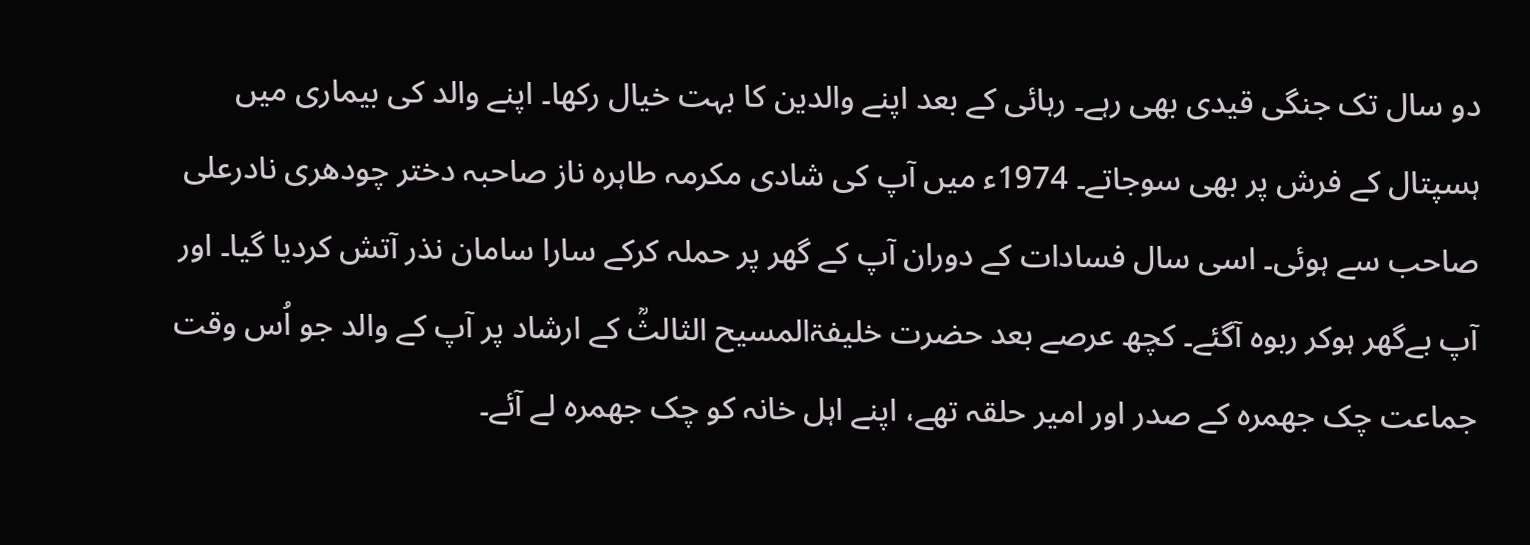دو سال تک جنگی قیدی بھی رہے۔ رہائی کے بعد اپنے والدین کا بہت خیال رکھا۔ اپنے والد کی بیماری میں ہسپتال کے فرش پر بھی سوجاتے۔ 1974ء میں آپ کی شادی مکرمہ طاہرہ ناز صاحبہ دختر چودھری نادرعلی صاحب سے ہوئی۔ اسی سال فسادات کے دوران آپ کے گھر پر حملہ کرکے سارا سامان نذر آتش کردیا گیا۔ اور آپ بےگھر ہوکر ربوہ آگئے۔ کچھ عرصے بعد حضرت خلیفۃالمسیح الثالثؒ کے ارشاد پر آپ کے والد جو اُس وقت جماعت چک جھمرہ کے صدر اور امیر حلقہ تھے، اپنے اہل خانہ کو چک جھمرہ لے آئے۔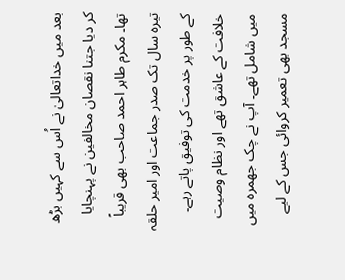بعد میں خداتعالیٰ نے اُس سے کہیں بڑھ کر دیا جتنا نقصان مخالفین نے پہنچایا تھا۔ مکرم طاہر احمد صاحب بھی قریباً تیرہ سال تک صدر جماعت اور امیر حلقہ کے طور پر خدمت کی توفیق پاتے رہے۔ خلافت کے عاشق تھے اور نظام وصیت میں شامل تھے۔ آپ نے چک جھمرہ میں مسجد بھی تعمیر کروائی جس کے لیے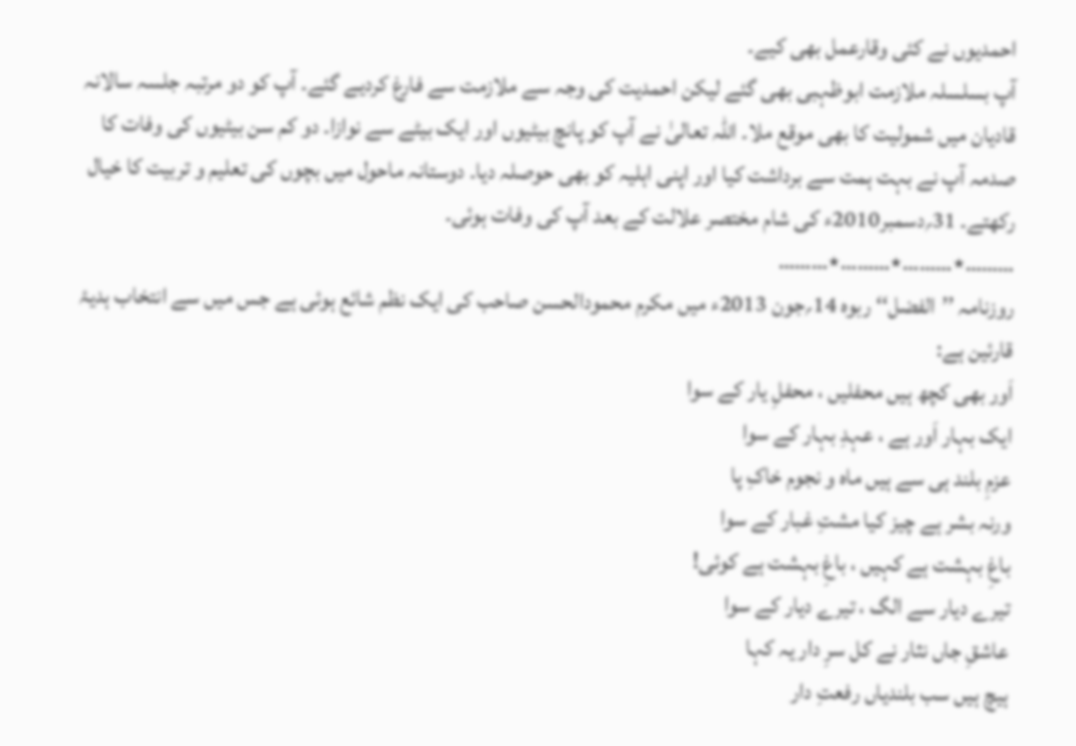احمدیوں نے کئی وقارعمل بھی کیے۔
آپ بسلسلہ ملازمت ابوظہبی بھی گئے لیکن احمدیت کی وجہ سے ملازمت سے فارغ کردیے گئے۔ آپ کو دو مرتبہ جلسہ سالانہ قادیان میں شمولیت کا بھی موقع ملا۔ اللہ تعالیٰ نے آپ کو پانچ بیٹیوں اور ایک بیٹے سے نوازا۔ دو کم سن بیٹیوں کی وفات کا صدمہ آپ نے بہت ہمت سے برداشت کیا اور اپنی اہلیہ کو بھی حوصلہ دیا۔ دوستانہ ماحول میں بچوں کی تعلیم و تربیت کا خیال رکھتے۔ 31؍دسمبر2010ء کی شام مختصر علالت کے بعد آپ کی وفات ہوئی۔
………٭………٭………٭………
روزنامہ ’’الفضل‘‘ ربوہ 14؍جون 2013ء میں مکرم محمودالحسن صاحب کی ایک نظم شائع ہوئی ہے جس میں سے انتخاب ہدیۂ قارئین ہے:
اَور بھی کچھ ہیں محفلیں ، محفلِ یار کے سوا
ایک بہار اَور ہے ، عہدِ بہار کے سوا
عزمِ بلند ہی سے ہیں ماہ و نجوم خاکِ پا
ورنہ بشر ہے چیز کیا مشتِ غبار کے سوا
باغِ بہشت ہے کہیں ، باغِ بہشت ہے کوئی!
تیرے دیار سے الگ ، تیرے دیار کے سوا
عاشقِ جاں نثار نے کل سرِ دار یہ کہا
ہیچ ہیں سب بلندیاں رفعتِ دار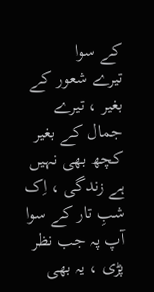کے سوا
تیرے شعور کے بغیر ، تیرے جمال کے بغیر
کچھ بھی نہیں ہے زندگی ، اِک شبِ تار کے سوا
آپ پہ جب نظر پڑی ، یہ بھی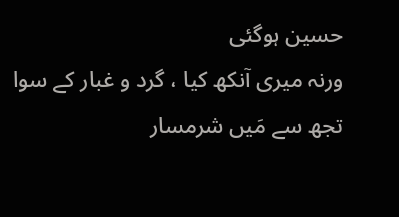حسین ہوگئی
ورنہ میری آنکھ کیا ، گرد و غبار کے سوا
تجھ سے مَیں شرمسار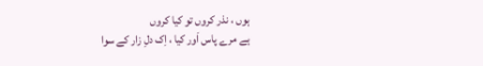ہوں ، نذر کروں تو کیا کروں
ہے مرے پاس اَور کیا ، اِک دلِ زار کے سوا